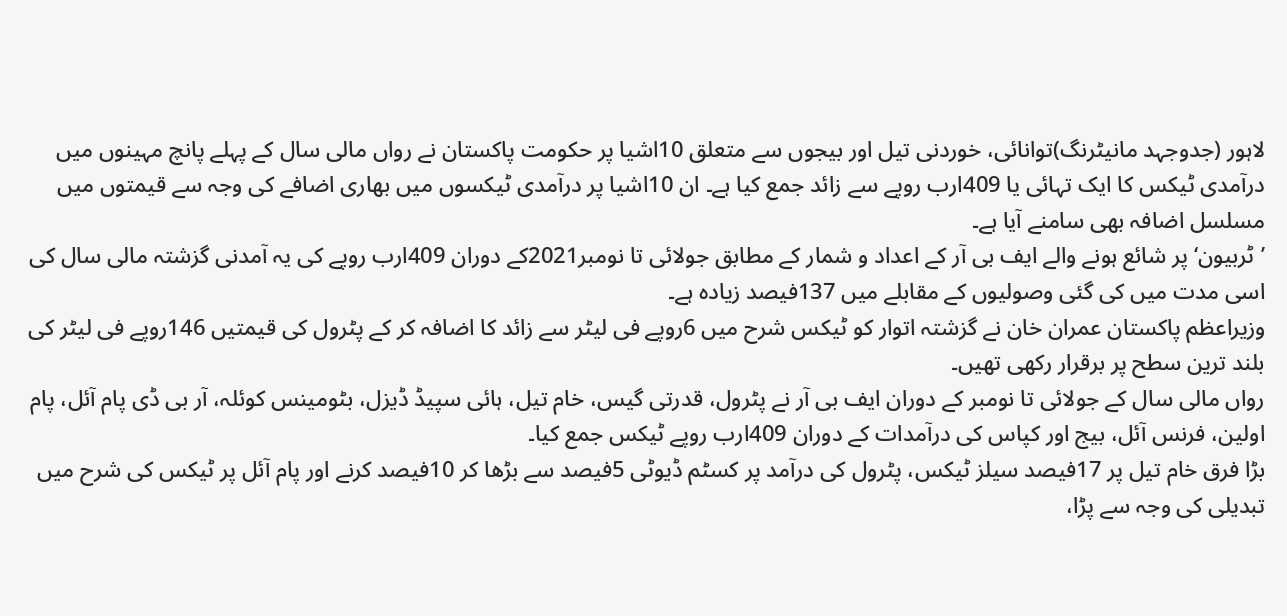لاہور (جدوجہد مانیٹرنگ)توانائی، خوردنی تیل اور بیجوں سے متعلق 10اشیا پر حکومت پاکستان نے رواں مالی سال کے پہلے پانچ مہینوں میں درآمدی ٹیکس کا ایک تہائی یا 409ارب روپے سے زائد جمع کیا ہے۔ ان 10اشیا پر درآمدی ٹیکسوں میں بھاری اضافے کی وجہ سے قیمتوں میں مسلسل اضافہ بھی سامنے آیا ہے۔
’ٹربیون‘ پر شائع ہونے والے ایف بی آر کے اعداد و شمار کے مطابق جولائی تا نومبر2021کے دوران 409ارب روپے کی یہ آمدنی گزشتہ مالی سال کی اسی مدت میں کی گئی وصولیوں کے مقابلے میں 137فیصد زیادہ ہے۔
وزیراعظم پاکستان عمران خان نے گزشتہ اتوار کو ٹیکس شرح میں 6روپے فی لیٹر سے زائد کا اضافہ کر کے پٹرول کی قیمتیں 146روپے فی لیٹر کی بلند ترین سطح پر برقرار رکھی تھیں۔
رواں مالی سال کے جولائی تا نومبر کے دوران ایف بی آر نے پٹرول، قدرتی گیس، خام تیل، ہائی سپیڈ ڈیزل، بٹومینس کوئلہ، آر بی ڈی پام آئل، پام اولین، فرنس آئل، بیج اور کپاس کی درآمدات کے دوران 409ارب روپے ٹیکس جمع کیا۔
بڑا فرق خام تیل پر 17فیصد سیلز ٹیکس، پٹرول کی درآمد پر کسٹم ڈیوٹی 5فیصد سے بڑھا کر 10فیصد کرنے اور پام آئل پر ٹیکس کی شرح میں تبدیلی کی وجہ سے پڑا،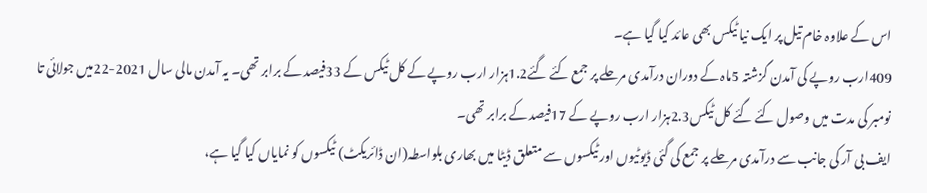اس کے علاوہ خام تیل پر ایک نیا ٹیکس بھی عائد کیا گیا ہے۔
409ارب روپے کی آمدن گزشتہ 5ماہ کے دوران درآمدی مرحلے پر جمع کئے گئے1.2ہزار ارب روپے کے کل ٹیکس کے 33فیصد کے برابر تھی۔ یہ آمدن مالی سال 2021-22میں جولائی تا نومبر کی مدت میں وصول کئے گئے کل ٹیکس2.3ہزار ارب روپے کے 17فیصد کے برابر تھی۔
ایف بی آر کی جانب سے درآمدی مرحلے پر جمع کی گئی ڈیوٹیوں اور ٹیکسوں سے متعلق ڈیٹا میں بھاری بلواسطہ(ان ڈائریکٹ) ٹیکسوں کو نمایاں کیا گیا ہے،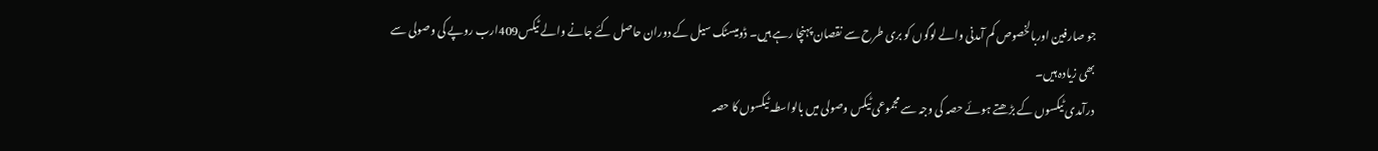جو صارفین اوربالخصوص کم آمدنی والے لوگوں کو بری طرح سے نقصان پہنچا رہے ہیں۔ ڈومیسٹک سیل کے دوران حاصل کئے جانے والے ٹیکس409ارب روپے کی وصولی سے بھی زیادہ ہیں۔
درآمدی ٹیکسوں کے بڑھتے ہوئے حصہ کی وجہ سے مجموعی ٹیکس وصولی میں بالواسطہ ٹیکسوں کا حصہ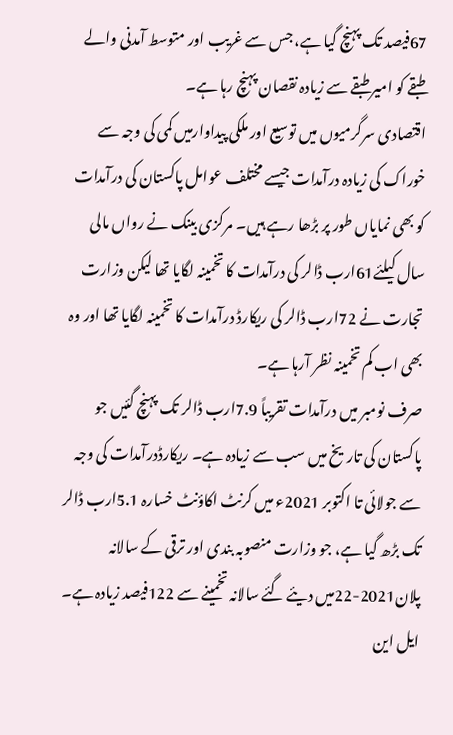67فیصد تک پہنچ گیا ہے، جس سے غریب اور متوسط آمدنی والے طبقے کو امیر طبقے سے زیادہ نقصان پہنچ رہا ہے۔
اقتصادی سرگرمیوں میں توسیع اور ملکی پیداوارمیں کمی کی وجہ سے خوراک کی زیادہ درآمدات جیسے مختلف عوامل پاکستان کی درآمدات کو بھی نمایاں طور پر بڑھا رہے ہیں۔ مرکزی بینک نے رواں مالی سال کیلئے61ارب ڈالر کی درآمدات کا تخمینہ لگایا تھا لیکن وزارت تجارت نے 72ارب ڈالر کی ریکارڈ درآمدات کا تخمینہ لگایا تھا اور وہ بھی اب کم تخمینہ نظر آرہا ہے۔
صرف نومبر میں درآمدات تقریباً 7.9ارب ڈالر تک پہنچ گئیں جو پاکستان کی تاریخ میں سب سے زیادہ ہے۔ ریکارڈدرآمدات کی وجہ سے جولائی تا اکتوبر 2021ء میں کرنٹ اکاؤنٹ خسارہ 5.1ارب ڈالر تک بڑھ گیا ہے، جو وزارت منصوبہ بندی اور ترقی کے سالانہ پلان2021-22میں دیئے گئے سالانہ تخمینے سے 122فیصد زیادہ ہے۔
ایل این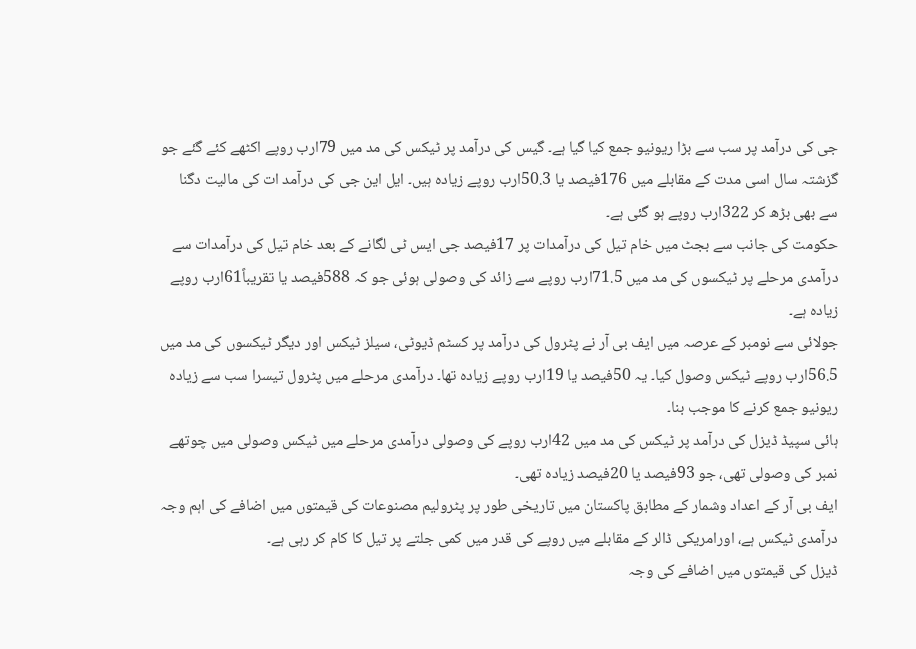جی کی درآمد پر سب سے بڑا ریونیو جمع کیا گیا ہے۔ گیس کی درآمد پر ٹیکس کی مد میں 79ارب روپے اکٹھے کئے گئے جو گزشتہ سال اسی مدت کے مقابلے میں 176فیصد یا 50.3ارب روپے زیادہ ہیں۔ ایل این جی کی درآمد ات کی مالیت دگنا سے بھی بڑھ کر 322ارب روپے ہو گئی ہے۔
حکومت کی جانب سے بجٹ میں خام تیل کی درآمدات پر 17فیصد جی ایس ٹی لگانے کے بعد خام تیل کی درآمدات سے درآمدی مرحلے پر ٹیکسوں کی مد میں 71.5ارب روپے سے زائد کی وصولی ہوئی جو کہ 588فیصد یا تقریباً61ارب روپے زیادہ ہے۔
جولائی سے نومبر کے عرصہ میں ایف بی آر نے پٹرول کی درآمد پر کسٹم ڈیوٹی، سیلز ٹیکس اور دیگر ٹیکسوں کی مد میں 56.5ارب روپے ٹیکس وصول کیا۔ یہ 50فیصد یا 19ارب روپے زیادہ تھا۔ درآمدی مرحلے میں پٹرول تیسرا سب سے زیادہ ریونیو جمع کرنے کا موجب بنا۔
ہائی سپیڈ ڈیزل کی درآمد پر ٹیکس کی مد میں 42ارب روپے کی وصولی درآمدی مرحلے میں ٹیکس وصولی میں چوتھے نمبر کی وصولی تھی، جو 93فیصد یا 20فیصد زیادہ تھی۔
ایف بی آر کے اعداد وشمار کے مطابق پاکستان میں تاریخی طور پر پٹرولیم مصنوعات کی قیمتوں میں اضافے کی اہم وجہ درآمدی ٹیکس ہے، اورامریکی ڈالر کے مقابلے میں روپے کی قدر میں کمی جلتے پر تیل کا کام کر رہی ہے۔
ڈیزل کی قیمتوں میں اضافے کی وجہ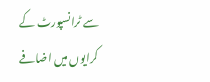سے ٹرانسپورٹ کے کرایوں میں اضافے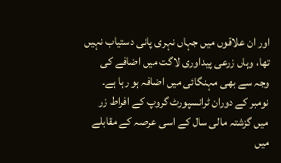اور ان علاقوں میں جہاں نہری پانی دستیاب نہیں تھا، وہاں زرعی پیداوری لاگت میں اضافے کی وجہ سے بھی مہنگائی میں اضافہ ہو رہا ہے۔
نومبر کے دوران ٹرانسپورٹ گروپ کے افراط زر میں گزشتہ مالی سال کے اسی عرصہ کے مقابلے میں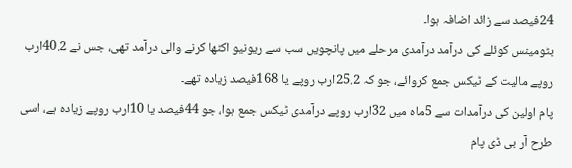24فیصد سے زائد اضافہ ہوا۔
بٹومینس کوئلے کی درآمد درآمدی مرحلے میں پانچویں سب سے ریونیو اکٹھا کرنے والی درآمد تھی، جس نے 40.2ارب روپے مالیت کے ٹیکس جمع کروائے، جو کہ 25.2ارب روپے یا 168فیصد زیادہ تھے۔
پام اولین کی درآمدات سے 5ماہ میں 32ارب روپے درآمدی ٹیکس جمع ہوا، جو 44فیصد یا 10ارب روپے زیادہ ہے، اسی طرح آر بی ڈی پام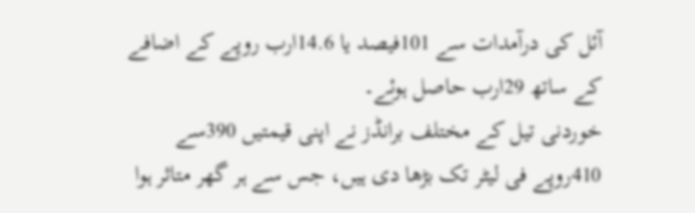آئل کی درآمدات سے 101فیصد یا 14.6ارب روپے کے اضافے کے ساتھ 29ارب حاصل ہوئے۔
خوردنی تیل کے مختلف برانڈز نے اپنی قیمتیں 390سے 410روپے فی لیٹر تک بڑھا دی ہیں، جس سے ہر گھر متاثر ہوا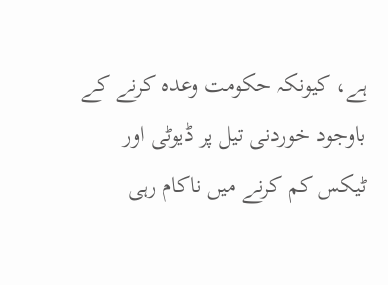ہے، کیونکہ حکومت وعدہ کرنے کے باوجود خوردنی تیل پر ڈیوٹی اور ٹیکس کم کرنے میں ناکام رہی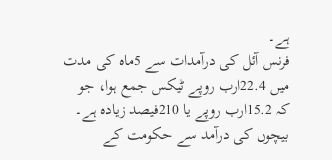ہے۔
فرنس آئل کی درآمدات سے 5ماہ کی مدت میں 22.4ارب روپے ٹیکس جمع ہوا، جو کہ 15.2ارب روپے یا 210فیصد زیادہ ہے۔ بیچوں کی درآمد سے حکومت کے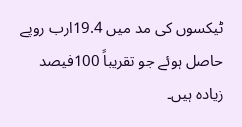ٹیکسوں کی مد میں 19.4ارب روپے حاصل ہوئے جو تقریباً 100فیصد زیادہ ہیں۔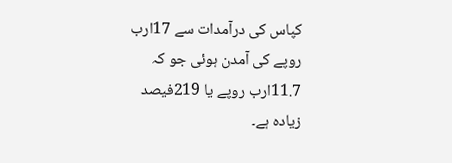کپاس کی درآمدات سے 17ارب روپے کی آمدن ہوئی جو کہ 11.7ارب روپے یا 219فیصد زیادہ ہے۔